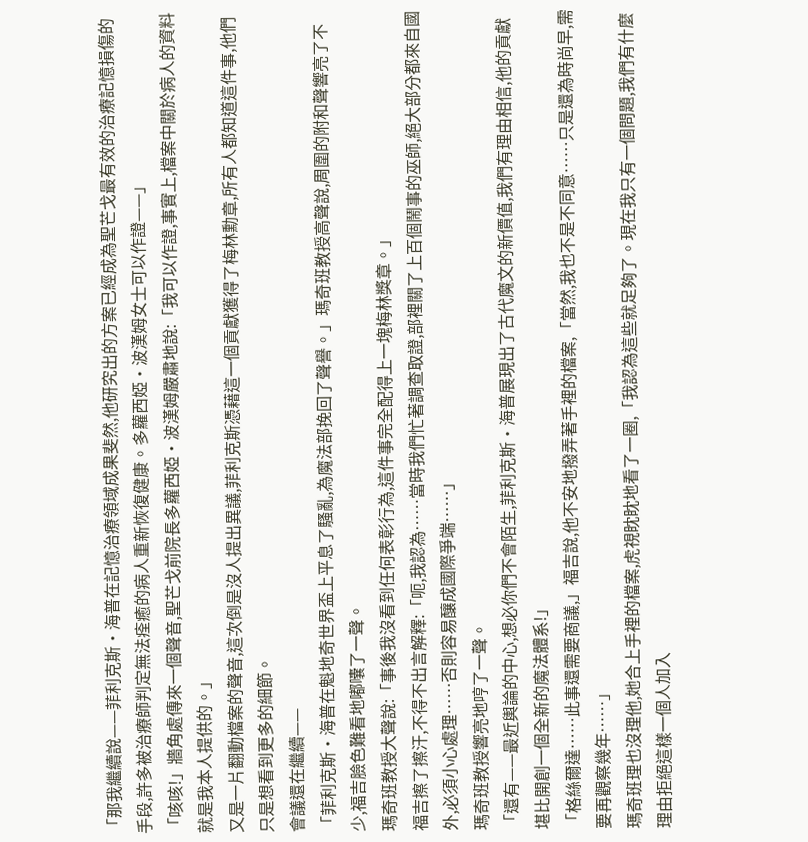「那我繼續說——菲利克斯·海普在記憶治療領域成果斐然,他研究出的方案已經成為聖芒戈最有效的治療記憶損傷的手段,許多被治療師判定無法痊癒的病人重新恢復健康。多蘿西婭·波漢姆女士可以作證——」
「咳咳!」牆角處傳來一個聲音,聖芒戈前院長多蘿西婭·波漢姆嚴肅地說:「我可以作證,事實上,檔案中關於病人的資料就是我本人提供的。」
又是一片翻動檔案的聲音,這次倒是沒人提出異議,菲利克斯憑藉這一個貢獻獲得了梅林勳章,所有人都知道這件事,他們只是想看到更多的細節。
會議還在繼續——
「菲利克斯·海普在魁地奇世界盃上平息了騷亂,為魔法部挽回了聲譽。」瑪奇班教授高聲說,周圍的附和聲響亮了不少,福吉臉色難看地嘟囔了一聲。
瑪奇班教授大聲說:「事後我沒看到任何表彰行為,這件事完全配得上一塊梅林獎章。」
福吉擦了擦汗,不得不出言解釋:「呃,我認為……當時我們忙著調查取證,部裡關了上百個鬧事的巫師,絕大部分都來自國外,必須小心處理……否則容易釀成國際爭端……」
瑪奇班教授響亮地哼了一聲。
「還有——最近輿論的中心,想必你們不會陌生,菲利克斯·海普展現出了古代魔文的新價值,我們有理由相信,他的貢獻堪比開創一個全新的魔法體系!」
「格絲爾達……此事還需要商議,」福吉說,他不安地撥弄著手裡的檔案,「當然,我也不是不同意……只是還為時尚早,需要再觀察幾年……」
瑪奇班理也沒理他,她合上手裡的檔案,虎視眈眈地看了一圈,「我認為這些就足夠了。現在我只有一個問題,我們有什麼理由拒絕這樣一個人加入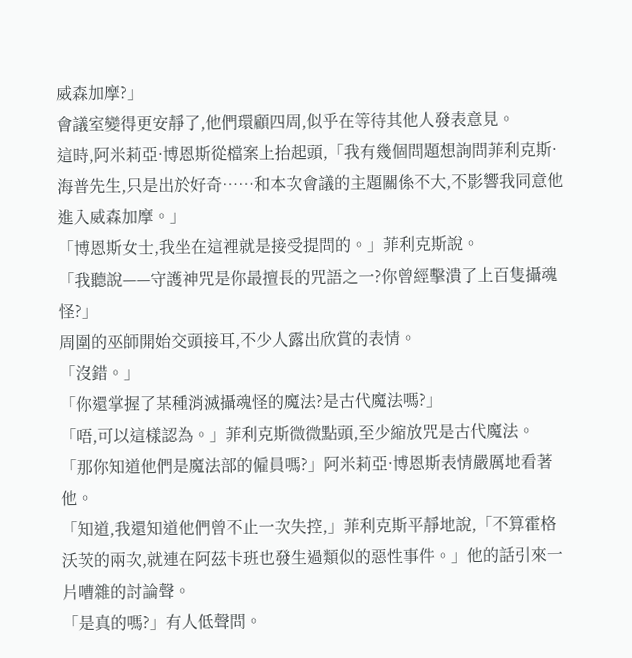威森加摩?」
會議室變得更安靜了,他們環顧四周,似乎在等待其他人發表意見。
這時,阿米莉亞·博恩斯從檔案上抬起頭,「我有幾個問題想詢問菲利克斯·海普先生,只是出於好奇……和本次會議的主題關係不大,不影響我同意他進入威森加摩。」
「博恩斯女士,我坐在這裡就是接受提問的。」菲利克斯說。
「我聽說——守護神咒是你最擅長的咒語之一?你曾經擊潰了上百隻攝魂怪?」
周圍的巫師開始交頭接耳,不少人露出欣賞的表情。
「沒錯。」
「你還掌握了某種消滅攝魂怪的魔法?是古代魔法嗎?」
「唔,可以這樣認為。」菲利克斯微微點頭,至少縮放咒是古代魔法。
「那你知道他們是魔法部的僱員嗎?」阿米莉亞·博恩斯表情嚴厲地看著他。
「知道,我還知道他們曾不止一次失控,」菲利克斯平靜地說,「不算霍格沃茨的兩次,就連在阿茲卡班也發生過類似的惡性事件。」他的話引來一片嘈雜的討論聲。
「是真的嗎?」有人低聲問。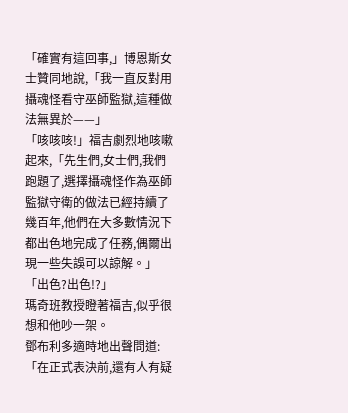「確實有這回事,」博恩斯女士贊同地說,「我一直反對用攝魂怪看守巫師監獄,這種做法無異於——」
「咳咳咳!」福吉劇烈地咳嗽起來,「先生們,女士們,我們跑題了,選擇攝魂怪作為巫師監獄守衛的做法已經持續了幾百年,他們在大多數情況下都出色地完成了任務,偶爾出現一些失誤可以諒解。」
「出色?出色!?」
瑪奇班教授瞪著福吉,似乎很想和他吵一架。
鄧布利多適時地出聲問道:「在正式表決前,還有人有疑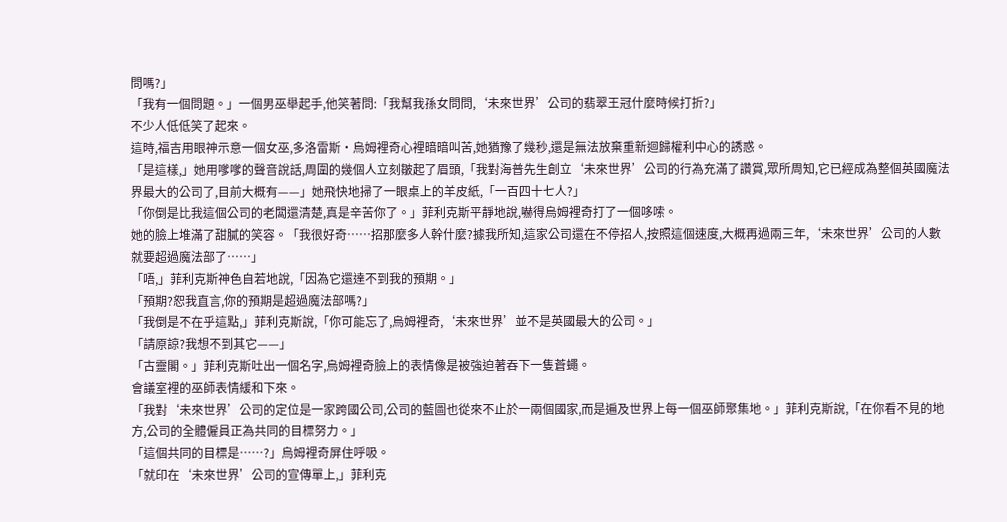問嗎?」
「我有一個問題。」一個男巫舉起手,他笑著問:「我幫我孫女問問,‘未來世界’公司的翡翠王冠什麼時候打折?」
不少人低低笑了起來。
這時,福吉用眼神示意一個女巫,多洛雷斯·烏姆裡奇心裡暗暗叫苦,她猶豫了幾秒,還是無法放棄重新迴歸權利中心的誘惑。
「是這樣,」她用嗲嗲的聲音說話,周圍的幾個人立刻皺起了眉頭,「我對海普先生創立‘未來世界’公司的行為充滿了讚賞,眾所周知,它已經成為整個英國魔法界最大的公司了,目前大概有——」她飛快地掃了一眼桌上的羊皮紙,「一百四十七人?」
「你倒是比我這個公司的老闆還清楚,真是辛苦你了。」菲利克斯平靜地說,嚇得烏姆裡奇打了一個哆嗦。
她的臉上堆滿了甜膩的笑容。「我很好奇……招那麼多人幹什麼?據我所知,這家公司還在不停招人,按照這個速度,大概再過兩三年,‘未來世界’公司的人數就要超過魔法部了……」
「唔,」菲利克斯神色自若地說,「因為它還達不到我的預期。」
「預期?恕我直言,你的預期是超過魔法部嗎?」
「我倒是不在乎這點,」菲利克斯說,「你可能忘了,烏姆裡奇,‘未來世界’並不是英國最大的公司。」
「請原諒?我想不到其它——」
「古靈閣。」菲利克斯吐出一個名字,烏姆裡奇臉上的表情像是被強迫著吞下一隻蒼蠅。
會議室裡的巫師表情緩和下來。
「我對‘未來世界’公司的定位是一家跨國公司,公司的藍圖也從來不止於一兩個國家,而是遍及世界上每一個巫師聚集地。」菲利克斯說,「在你看不見的地方,公司的全體僱員正為共同的目標努力。」
「這個共同的目標是……?」烏姆裡奇屏住呼吸。
「就印在‘未來世界’公司的宣傳單上,」菲利克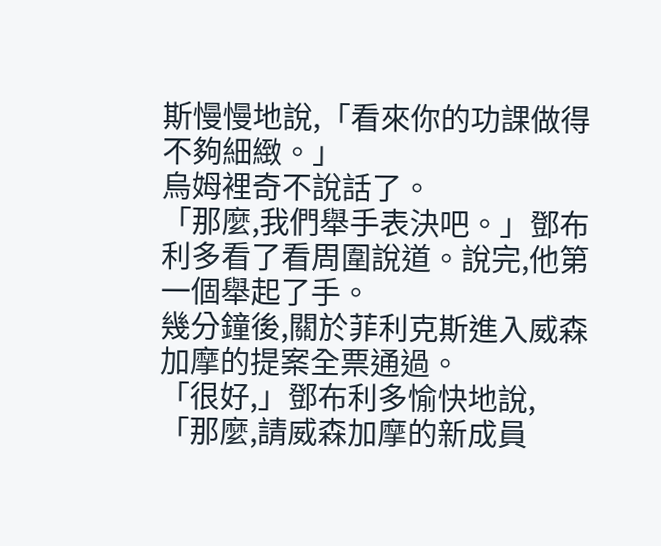斯慢慢地說,「看來你的功課做得不夠細緻。」
烏姆裡奇不說話了。
「那麼,我們舉手表決吧。」鄧布利多看了看周圍說道。說完,他第一個舉起了手。
幾分鐘後,關於菲利克斯進入威森加摩的提案全票通過。
「很好,」鄧布利多愉快地說,「那麼,請威森加摩的新成員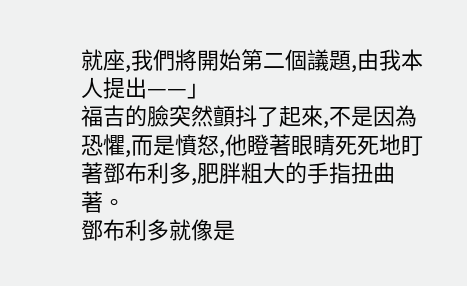就座,我們將開始第二個議題,由我本人提出——」
福吉的臉突然顫抖了起來,不是因為恐懼,而是憤怒,他瞪著眼睛死死地盯著鄧布利多,肥胖粗大的手指扭曲著。
鄧布利多就像是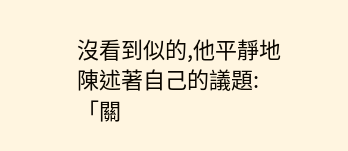沒看到似的,他平靜地陳述著自己的議題:「關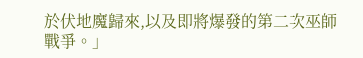於伏地魔歸來,以及即將爆發的第二次巫師戰爭。」